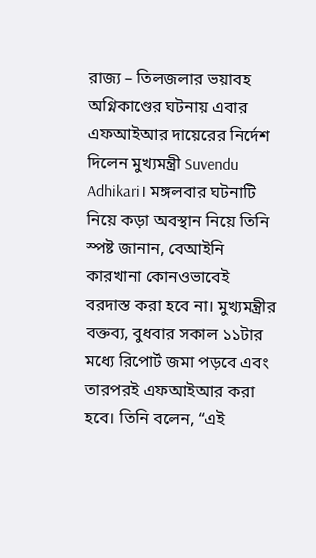রাজ্য – তিলজলার ভয়াবহ অগ্নিকাণ্ডের ঘটনায় এবার এফআইআর দায়েরের নির্দেশ দিলেন মুখ্যমন্ত্রী Suvendu Adhikari। মঙ্গলবার ঘটনাটি নিয়ে কড়া অবস্থান নিয়ে তিনি স্পষ্ট জানান, বেআইনি কারখানা কোনওভাবেই বরদাস্ত করা হবে না। মুখ্যমন্ত্রীর বক্তব্য, বুধবার সকাল ১১টার মধ্যে রিপোর্ট জমা পড়বে এবং তারপরই এফআইআর করা হবে। তিনি বলেন, “এই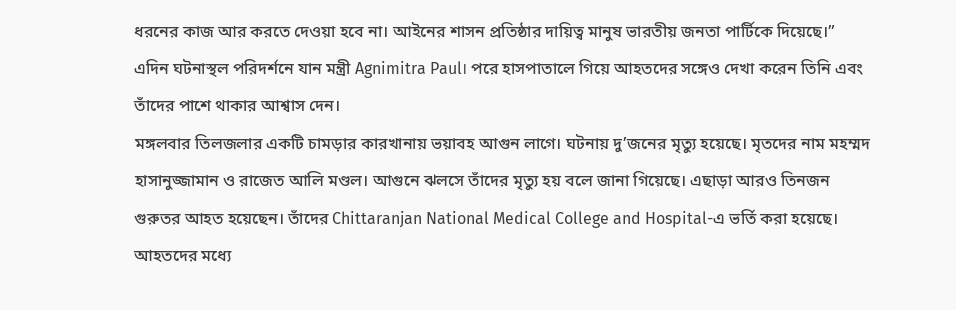ধরনের কাজ আর করতে দেওয়া হবে না। আইনের শাসন প্রতিষ্ঠার দায়িত্ব মানুষ ভারতীয় জনতা পার্টিকে দিয়েছে।”
এদিন ঘটনাস্থল পরিদর্শনে যান মন্ত্রী Agnimitra Paul। পরে হাসপাতালে গিয়ে আহতদের সঙ্গেও দেখা করেন তিনি এবং তাঁদের পাশে থাকার আশ্বাস দেন।
মঙ্গলবার তিলজলার একটি চামড়ার কারখানায় ভয়াবহ আগুন লাগে। ঘটনায় দু’জনের মৃত্যু হয়েছে। মৃতদের নাম মহম্মদ হাসানুজ্জামান ও রাজেত আলি মণ্ডল। আগুনে ঝলসে তাঁদের মৃত্যু হয় বলে জানা গিয়েছে। এছাড়া আরও তিনজন গুরুতর আহত হয়েছেন। তাঁদের Chittaranjan National Medical College and Hospital-এ ভর্তি করা হয়েছে।
আহতদের মধ্যে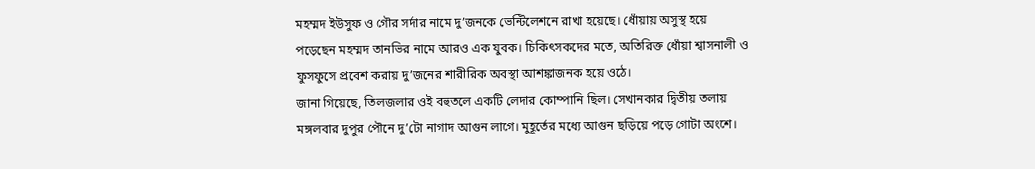মহম্মদ ইউসুফ ও গৌর সর্দার নামে দু’জনকে ভেন্টিলেশনে রাখা হয়েছে। ধোঁয়ায় অসুস্থ হয়ে পড়েছেন মহম্মদ তানভির নামে আরও এক যুবক। চিকিৎসকদের মতে, অতিরিক্ত ধোঁয়া শ্বাসনালী ও ফুসফুসে প্রবেশ করায় দু’জনের শারীরিক অবস্থা আশঙ্কাজনক হয়ে ওঠে।
জানা গিয়েছে, তিলজলার ওই বহুতলে একটি লেদার কোম্পানি ছিল। সেখানকার দ্বিতীয় তলায় মঙ্গলবার দুপুর পৌনে দু’টো নাগাদ আগুন লাগে। মুহূর্তের মধ্যে আগুন ছড়িয়ে পড়ে গোটা অংশে।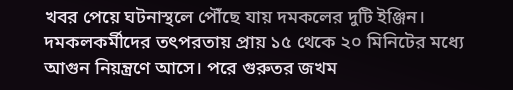খবর পেয়ে ঘটনাস্থলে পৌঁছে যায় দমকলের দুটি ইঞ্জিন। দমকলকর্মীদের তৎপরতায় প্রায় ১৫ থেকে ২০ মিনিটের মধ্যে আগুন নিয়ন্ত্রণে আসে। পরে গুরুতর জখম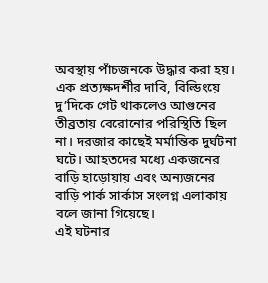অবস্থায় পাঁচজনকে উদ্ধার করা হয়।
এক প্রত্যক্ষদর্শীর দাবি, বিল্ডিংয়ে দু’দিকে গেট থাকলেও আগুনের তীব্রতায় বেরোনোর পরিস্থিতি ছিল না। দরজার কাছেই মর্মান্তিক দুর্ঘটনা ঘটে। আহতদের মধ্যে একজনের বাড়ি হাড়োয়ায় এবং অন্যজনের বাড়ি পার্ক সার্কাস সংলগ্ন এলাকায় বলে জানা গিয়েছে।
এই ঘটনার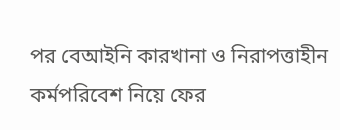পর বেআইনি কারখানা ও নিরাপত্তাহীন কর্মপরিবেশ নিয়ে ফের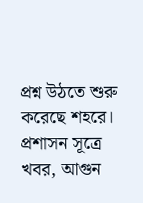প্রশ্ন উঠতে শুরু করেছে শহরে। প্রশাসন সূত্রে খবর, আগুন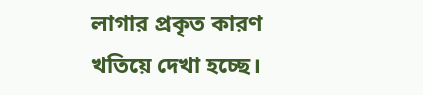লাগার প্রকৃত কারণ খতিয়ে দেখা হচ্ছে।